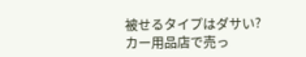被せるタイプはダサい?
カー用品店で売っ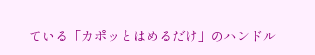ている「カポッとはめるだけ」のハンドル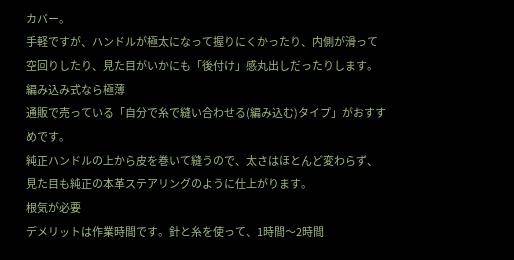カバー。
手軽ですが、ハンドルが極太になって握りにくかったり、内側が滑って空回りしたり、見た目がいかにも「後付け」感丸出しだったりします。
編み込み式なら極薄
通販で売っている「自分で糸で縫い合わせる(編み込む)タイプ」がおすすめです。
純正ハンドルの上から皮を巻いて縫うので、太さはほとんど変わらず、見た目も純正の本革ステアリングのように仕上がります。
根気が必要
デメリットは作業時間です。針と糸を使って、1時間〜2時間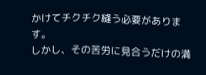かけてチクチク縫う必要があります。
しかし、その苦労に見合うだけの満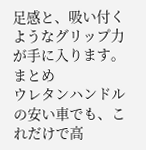足感と、吸い付くようなグリップ力が手に入ります。
まとめ
ウレタンハンドルの安い車でも、これだけで高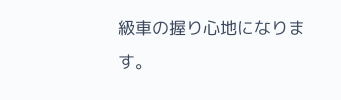級車の握り心地になります。